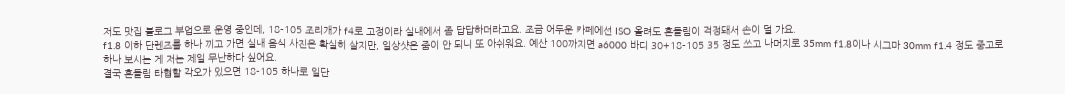저도 맛집 블로그 부업으로 운영 중인데, 18-105 조리개가 f4로 고정이라 실내에서 좀 답답하더라고요. 조금 어두운 카페에선 ISO 올려도 흔들림이 걱정돼서 손이 덜 가요.
f1.8 이하 단렌즈를 하나 끼고 가면 실내 음식 사진은 확실히 살지만, 일상샷은 줌이 안 되니 또 아쉬워요. 예산 100까지면 a6000 바디 30+18-105 35 정도 쓰고 나머지로 35mm f1.8이나 시그마 30mm f1.4 정도 중고로 하나 보시는 게 저는 제일 무난하다 싶어요.
결국 흔들림 타협할 각오가 있으면 18-105 하나로 일단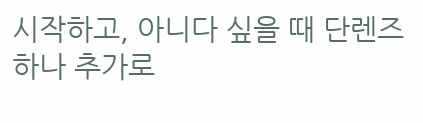시작하고, 아니다 싶을 때 단렌즈 하나 추가로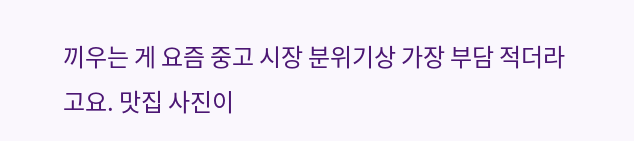끼우는 게 요즘 중고 시장 분위기상 가장 부담 적더라고요. 맛집 사진이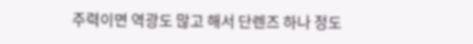주력이면 역광도 많고 해서 단렌즈 하나 정도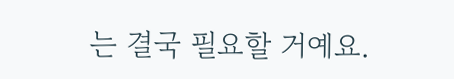는 결국 필요할 거예요.